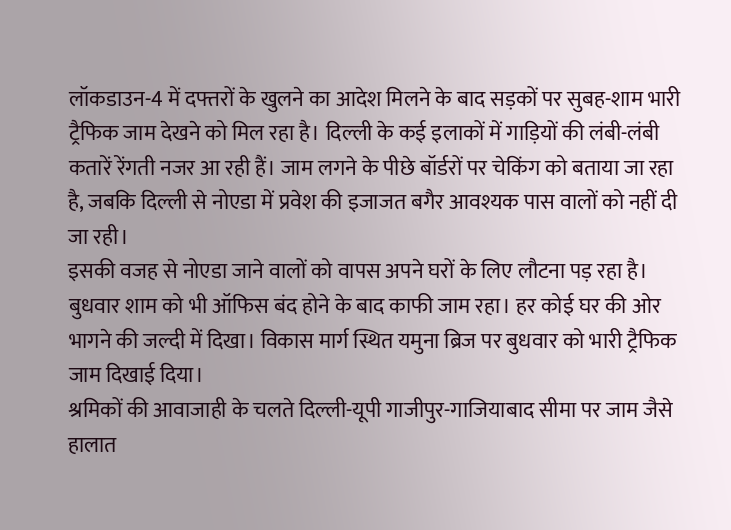लॉकडाउन-4 में दफ्तरों के खुलने का आदेश मिलने के बाद सड़कों पर सुबह-शाम भारी ट्रैफिक जाम देखने को मिल रहा है। दिल्ली के कई इलाकों में गाड़ियों की लंबी-लंबी कतारें रेंगती नजर आ रही हैं। जाम लगने के पीछे बॉर्डरों पर चेकिंग को बताया जा रहा है, जबकि दिल्ली से नोएडा में प्रवेश की इजाजत बगैर आवश्यक पास वालों को नहीं दी जा रही।
इसकी वजह से नोएडा जाने वालों को वापस अपने घरों के लिए लौटना पड़ रहा है। बुधवार शाम को भी ऑफिस बंद होने के बाद काफी जाम रहा। हर कोई घर की ओर भागने की जल्दी में दिखा। विकास मार्ग स्थित यमुना ब्रिज पर बुधवार को भारी ट्रैफिक जाम दिखाई दिया।
श्रमिकों की आवाजाही के चलते दिल्ली-यूपी गाजीपुर-गाजियाबाद सीमा पर जाम जैसे हालात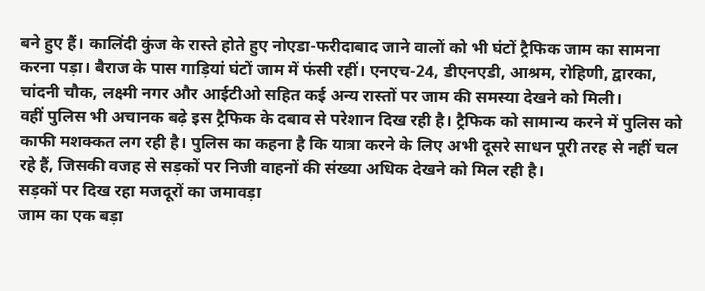बने हुए हैं। कालिंदी कुंज के रास्ते होते हुए नोएडा-फरीदाबाद जाने वालों को भी घंटों ट्रैफिक जाम का सामना करना पड़ा। बैराज के पास गाड़ियां घंटों जाम में फंसी रहीं। एनएच-24, डीएनएडी, आश्रम, रोहिणी, द्वारका, चांदनी चौक, लक्ष्मी नगर और आईटीओ सहित कई अन्य रास्तों पर जाम की समस्या देखने को मिली।
वहीं पुलिस भी अचानक बढ़े इस ट्रैफिक के दबाव से परेशान दिख रही है। ट्रैफिक को सामान्य करने में पुलिस को काफी मशक्कत लग रही है। पुलिस का कहना है कि यात्रा करने के लिए अभी दूसरे साधन पूरी तरह से नहीं चल रहे हैं, जिसकी वजह से सड़कों पर निजी वाहनों की संख्या अधिक देखने को मिल रही है।
सड़कों पर दिख रहा मजदूरों का जमावड़ा
जाम का एक बड़ा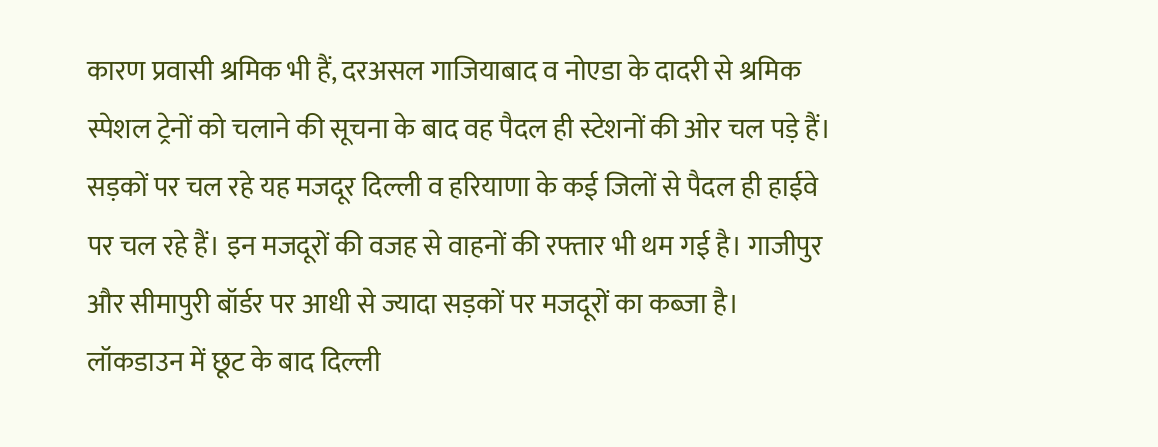कारण प्रवासी श्रमिक भी हैं, दरअसल गाजियाबाद व नोएडा के दादरी से श्रमिक स्पेशल ट्रेनों को चलाने की सूचना के बाद वह पैदल ही स्टेशनों की ओर चल पड़े हैं। सड़कों पर चल रहे यह मजदूर दिल्ली व हरियाणा के कई जिलों से पैदल ही हाईवे पर चल रहे हैं। इन मजदूरों की वजह से वाहनों की रफ्तार भी थम गई है। गाजीपुर और सीमापुरी बॉर्डर पर आधी से ज्यादा सड़कों पर मजदूरों का कब्जा है।
लॉकडाउन में छूट के बाद दिल्ली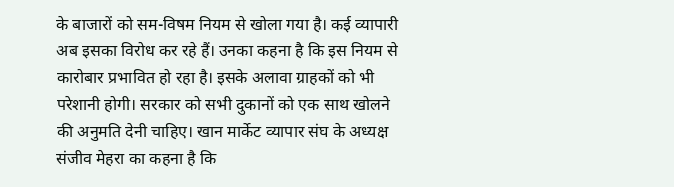के बाजारों को सम-विषम नियम से खोला गया है। कई व्यापारी अब इसका विरोध कर रहे हैं। उनका कहना है कि इस नियम से कारोबार प्रभावित हो रहा है। इसके अलावा ग्राहकों को भी परेशानी होगी। सरकार को सभी दुकानों को एक साथ खोलने की अनुमति देनी चाहिए। खान मार्केट व्यापार संघ के अध्यक्ष संजीव मेहरा का कहना है कि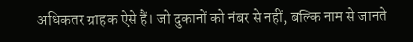अधिकतर ग्राहक ऐसे हैं। जो दुकानों को नंबर से नहीं, बल्कि नाम से जानते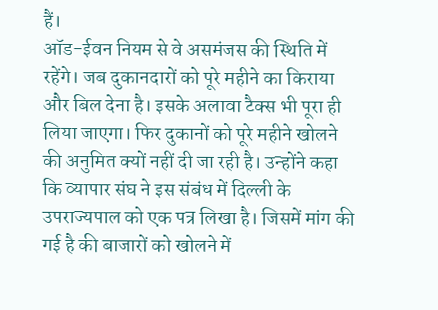हैं।
ऑड-ईवन नियम से वे असमंजस की स्थिति में रहेंगे। जब दुकानदारों को पूरे महीने का किराया और बिल देना है। इसके अलावा टैक्स भी पूरा ही लिया जाएगा। फिर दुकानों को पूरे महीने खोलने की अनुमित क्यों नहीं दी जा रही है। उन्होंने कहा कि व्यापार संघ ने इस संबंध में दिल्ली के उपराज्यपाल को एक पत्र लिखा है। जिसमें मांग की गई है की बाजारों को खोलने में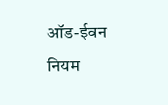ऑड-ईवन नियम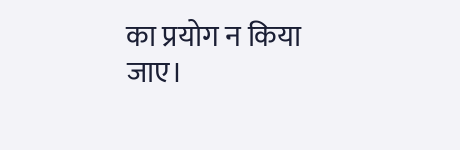का प्रयोग न किया जाए।